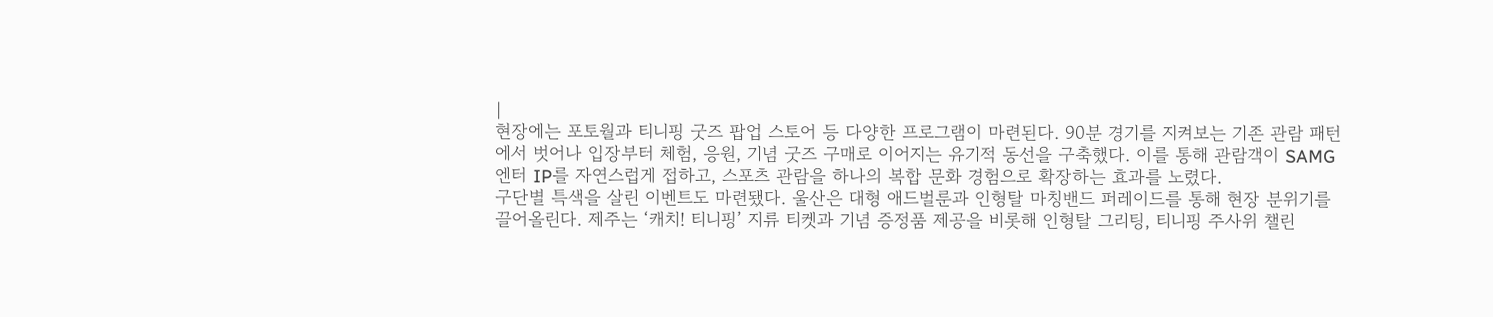|
현장에는 포토월과 티니핑 굿즈 팝업 스토어 등 다양한 프로그램이 마련된다. 90분 경기를 지켜보는 기존 관람 패턴에서 벗어나 입장부터 체험, 응원, 기념 굿즈 구매로 이어지는 유기적 동선을 구축했다. 이를 통해 관람객이 SAMG엔터 IP를 자연스럽게 접하고, 스포츠 관람을 하나의 복합 문화 경험으로 확장하는 효과를 노렸다.
구단별 특색을 살린 이벤트도 마련됐다. 울산은 대형 애드벌룬과 인형탈 마칭밴드 퍼레이드를 통해 현장 분위기를 끌어올린다. 제주는 ‘캐치! 티니핑’ 지류 티켓과 기념 증정품 제공을 비롯해 인형탈 그리팅, 티니핑 주사위 챌린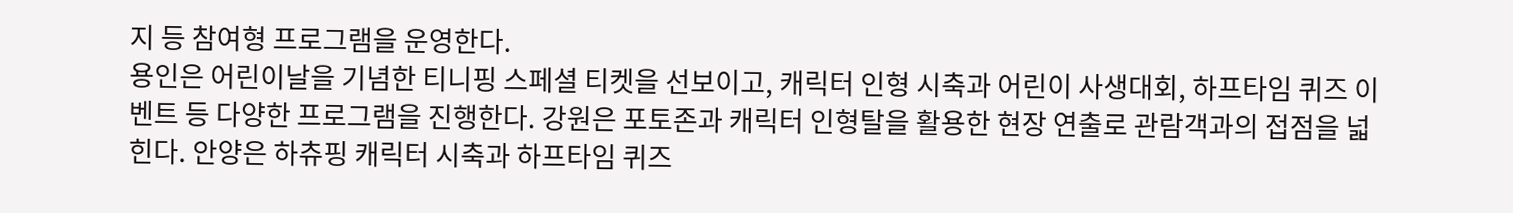지 등 참여형 프로그램을 운영한다.
용인은 어린이날을 기념한 티니핑 스페셜 티켓을 선보이고, 캐릭터 인형 시축과 어린이 사생대회, 하프타임 퀴즈 이벤트 등 다양한 프로그램을 진행한다. 강원은 포토존과 캐릭터 인형탈을 활용한 현장 연출로 관람객과의 접점을 넓힌다. 안양은 하츄핑 캐릭터 시축과 하프타임 퀴즈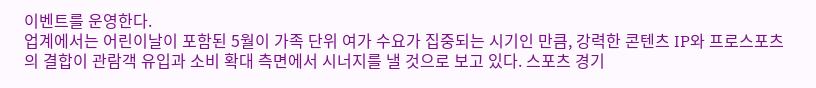이벤트를 운영한다.
업계에서는 어린이날이 포함된 5월이 가족 단위 여가 수요가 집중되는 시기인 만큼, 강력한 콘텐츠 IP와 프로스포츠의 결합이 관람객 유입과 소비 확대 측면에서 시너지를 낼 것으로 보고 있다. 스포츠 경기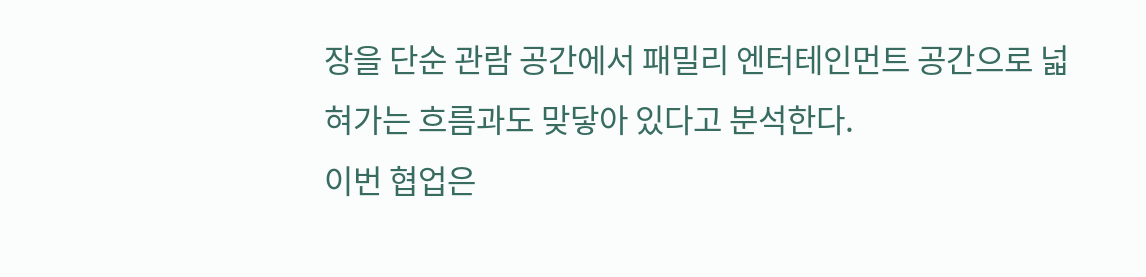장을 단순 관람 공간에서 패밀리 엔터테인먼트 공간으로 넓혀가는 흐름과도 맞닿아 있다고 분석한다.
이번 협업은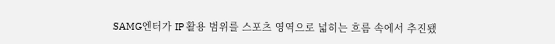SAMG엔터가 IP 활용 범위를 스포츠 영역으로 넓히는 흐름 속에서 추진됐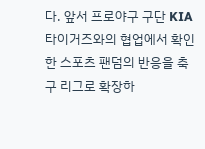다. 앞서 프로야구 구단 KIA 타이거즈와의 협업에서 확인한 스포츠 팬덤의 반응을 축구 리그로 확장하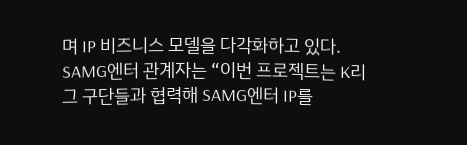며 IP 비즈니스 모델을 다각화하고 있다.
SAMG엔터 관계자는 “이번 프로젝트는 K리그 구단들과 협력해 SAMG엔터 IP를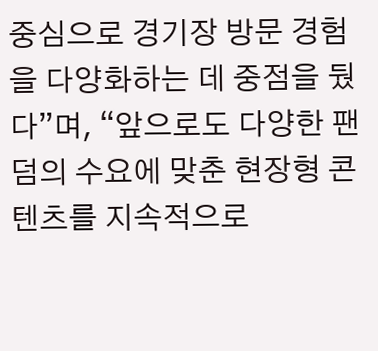중심으로 경기장 방문 경험을 다양화하는 데 중점을 뒀다”며, “앞으로도 다양한 팬덤의 수요에 맞춘 현장형 콘텐츠를 지속적으로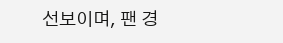선보이며, 팬 경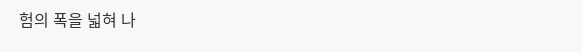험의 폭을 넓혀 나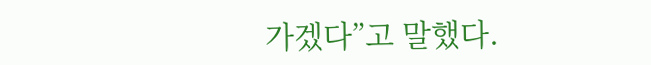가겠다”고 말했다.